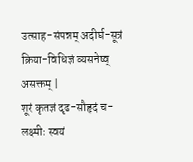उत्साह-संपन्नम् अदीर्घ-सूत्रं क्रिया-विधिज्ञं व्यसनेष्व् असक्तम् |
शूरं कृतज्ञं दृढ-सौहृदं च- लक्ष्मीः स्वयं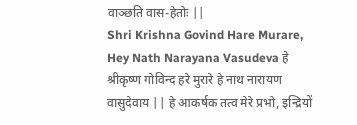वाञ्छति वास-हेतोः ||
Shri Krishna Govind Hare Murare, Hey Nath Narayana Vasudeva हे श्रीकृष्ण गोविन्द हरे मुरारे हे नाथ नारायण वासुदेवाय || हे आकर्षक तत्व मेरे प्रभो, इन्द्रियों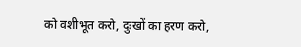को वशीभूत करो, दुःखों का हरण करो,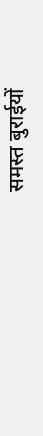समस्त बुराईयों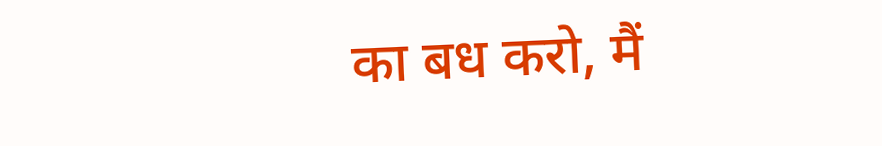का बध करो, मैं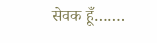सेवक हूँ…….